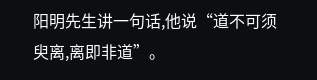阳明先生讲一句话,他说“道不可须臾离,离即非道”。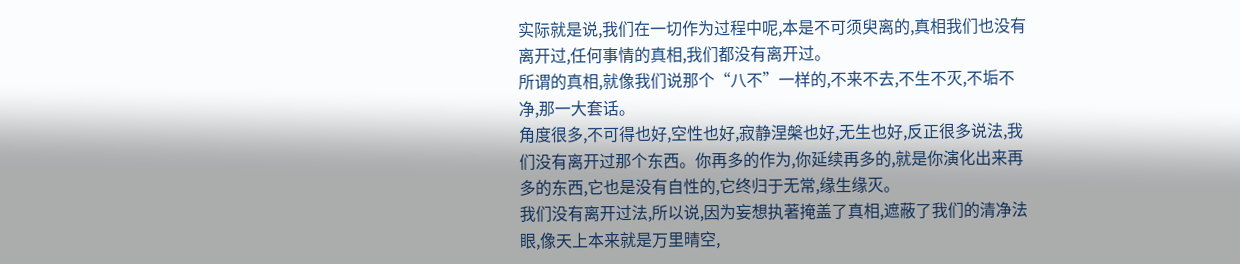实际就是说,我们在一切作为过程中呢,本是不可须臾离的,真相我们也没有离开过,任何事情的真相,我们都没有离开过。
所谓的真相,就像我们说那个“八不”一样的,不来不去,不生不灭,不垢不净,那一大套话。
角度很多,不可得也好,空性也好,寂静涅槃也好,无生也好,反正很多说法,我们没有离开过那个东西。你再多的作为,你延续再多的,就是你演化出来再多的东西,它也是没有自性的,它终归于无常,缘生缘灭。
我们没有离开过法,所以说,因为妄想执著掩盖了真相,遮蔽了我们的清净法眼,像天上本来就是万里晴空,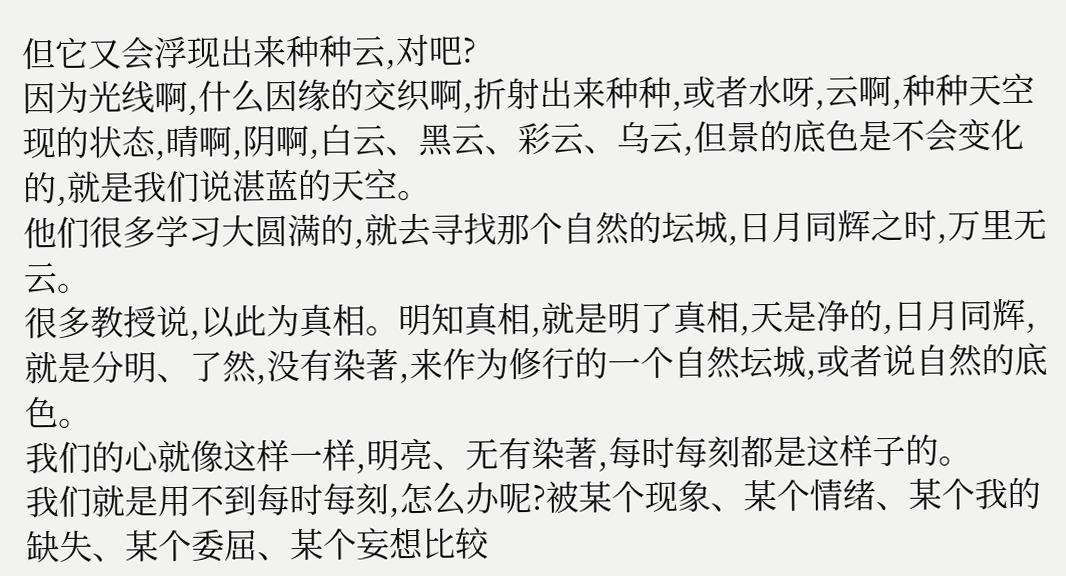但它又会浮现出来种种云,对吧?
因为光线啊,什么因缘的交织啊,折射出来种种,或者水呀,云啊,种种天空现的状态,晴啊,阴啊,白云、黑云、彩云、乌云,但景的底色是不会变化的,就是我们说湛蓝的天空。
他们很多学习大圆满的,就去寻找那个自然的坛城,日月同辉之时,万里无云。
很多教授说,以此为真相。明知真相,就是明了真相,天是净的,日月同辉,就是分明、了然,没有染著,来作为修行的一个自然坛城,或者说自然的底色。
我们的心就像这样一样,明亮、无有染著,每时每刻都是这样子的。
我们就是用不到每时每刻,怎么办呢?被某个现象、某个情绪、某个我的缺失、某个委屈、某个妄想比较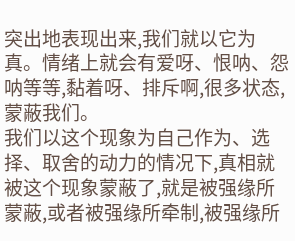突出地表现出来,我们就以它为真。情绪上就会有爱呀、恨呐、怨呐等等,黏着呀、排斥啊,很多状态,蒙蔽我们。
我们以这个现象为自己作为、选择、取舍的动力的情况下,真相就被这个现象蒙蔽了,就是被强缘所蒙蔽,或者被强缘所牵制,被强缘所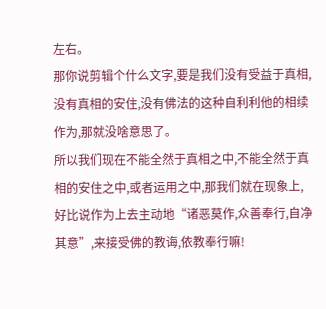左右。
那你说剪辑个什么文字,要是我们没有受益于真相,没有真相的安住,没有佛法的这种自利利他的相续作为,那就没啥意思了。
所以我们现在不能全然于真相之中,不能全然于真相的安住之中,或者运用之中,那我们就在现象上,好比说作为上去主动地“诸恶莫作,众善奉行,自净其意”,来接受佛的教诲,依教奉行嘛!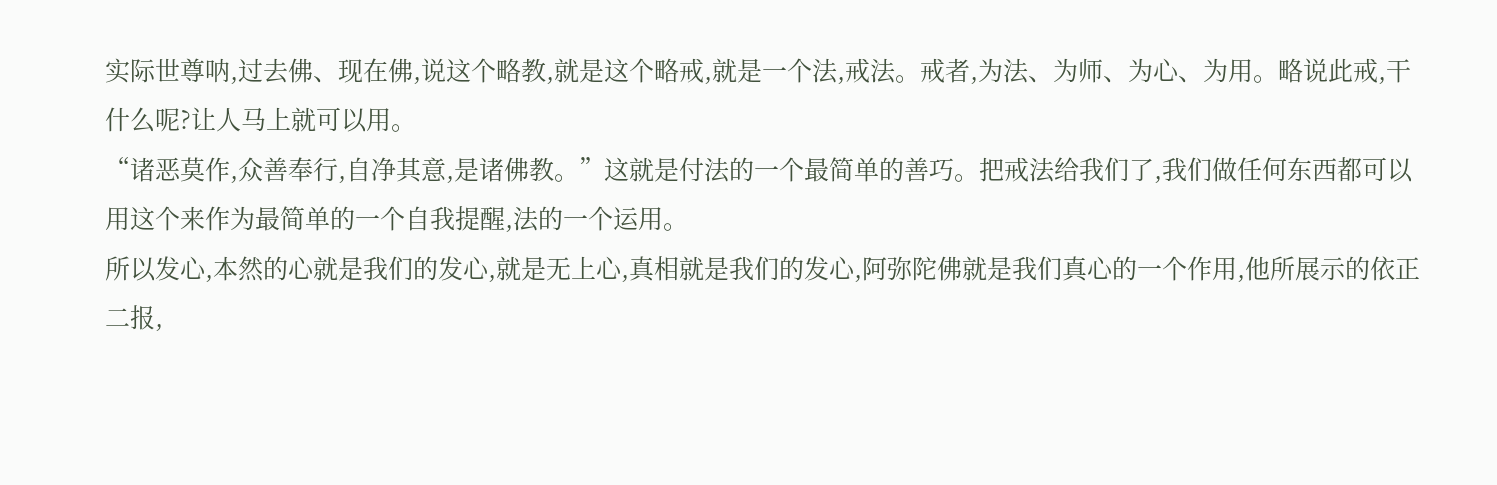实际世尊呐,过去佛、现在佛,说这个略教,就是这个略戒,就是一个法,戒法。戒者,为法、为师、为心、为用。略说此戒,干什么呢?让人马上就可以用。
“诸恶莫作,众善奉行,自净其意,是诸佛教。”这就是付法的一个最简单的善巧。把戒法给我们了,我们做任何东西都可以用这个来作为最简单的一个自我提醒,法的一个运用。
所以发心,本然的心就是我们的发心,就是无上心,真相就是我们的发心,阿弥陀佛就是我们真心的一个作用,他所展示的依正二报,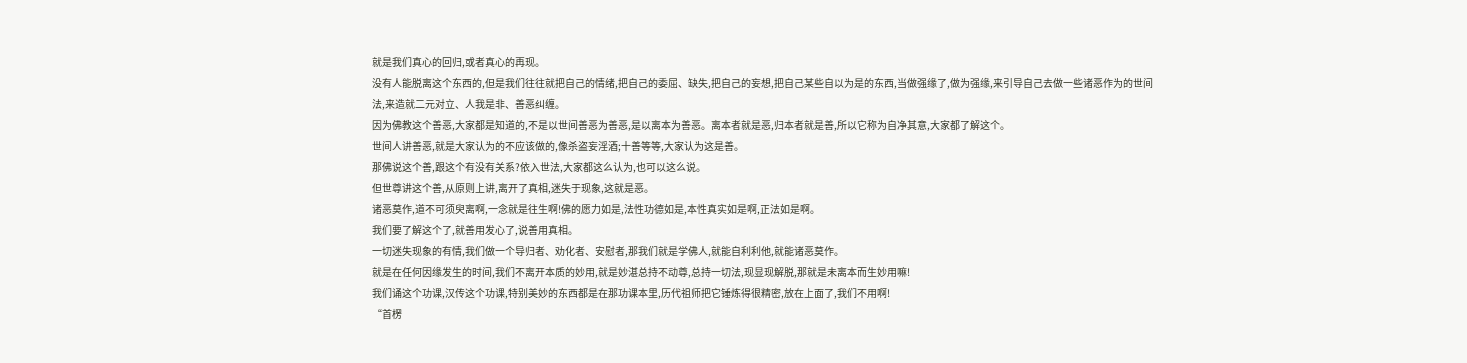就是我们真心的回归,或者真心的再现。
没有人能脱离这个东西的,但是我们往往就把自己的情绪,把自己的委屈、缺失,把自己的妄想,把自己某些自以为是的东西,当做强缘了,做为强缘,来引导自己去做一些诸恶作为的世间法,来造就二元对立、人我是非、善恶纠缠。
因为佛教这个善恶,大家都是知道的,不是以世间善恶为善恶,是以离本为善恶。离本者就是恶,归本者就是善,所以它称为自净其意,大家都了解这个。
世间人讲善恶,就是大家认为的不应该做的,像杀盗妄淫酒;十善等等,大家认为这是善。
那佛说这个善,跟这个有没有关系?依入世法,大家都这么认为,也可以这么说。
但世尊讲这个善,从原则上讲,离开了真相,迷失于现象,这就是恶。
诸恶莫作,道不可须臾离啊,一念就是往生啊!佛的愿力如是,法性功德如是,本性真实如是啊,正法如是啊。
我们要了解这个了,就善用发心了,说善用真相。
一切迷失现象的有情,我们做一个导归者、劝化者、安慰者,那我们就是学佛人,就能自利利他,就能诸恶莫作。
就是在任何因缘发生的时间,我们不离开本质的妙用,就是妙湛总持不动尊,总持一切法,现显现解脱,那就是未离本而生妙用嘛!
我们诵这个功课,汉传这个功课,特别美妙的东西都是在那功课本里,历代祖师把它锤炼得很精密,放在上面了,我们不用啊!
“首楞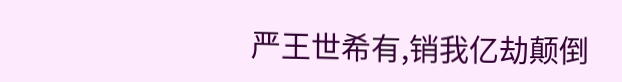严王世希有,销我亿劫颠倒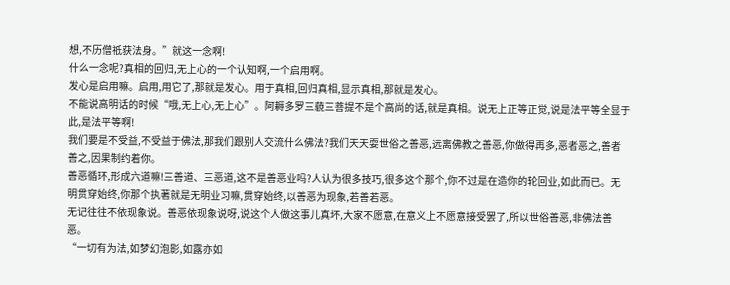想,不历僧祗获法身。”就这一念啊!
什么一念呢?真相的回归,无上心的一个认知啊,一个启用啊。
发心是启用嘛。启用,用它了,那就是发心。用于真相,回归真相,显示真相,那就是发心。
不能说高明话的时候“哦,无上心,无上心”。阿耨多罗三藐三菩提不是个高尚的话,就是真相。说无上正等正觉,说是法平等全显于此,是法平等啊!
我们要是不受益,不受益于佛法,那我们跟别人交流什么佛法?我们天天耍世俗之善恶,远离佛教之善恶,你做得再多,恶者恶之,善者善之,因果制约着你。
善恶循环,形成六道嘛!三善道、三恶道,这不是善恶业吗?人认为很多技巧,很多这个那个,你不过是在造你的轮回业,如此而已。无明贯穿始终,你那个执著就是无明业习嘛,贯穿始终,以善恶为现象,若善若恶。
无记往往不依现象说。善恶依现象说呀,说这个人做这事儿真坏,大家不愿意,在意义上不愿意接受罢了,所以世俗善恶,非佛法善恶。
“一切有为法,如梦幻泡影,如露亦如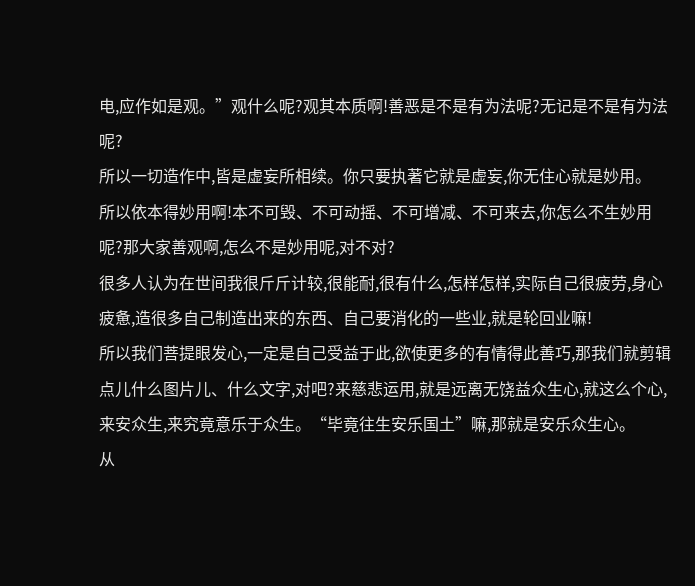电,应作如是观。”观什么呢?观其本质啊!善恶是不是有为法呢?无记是不是有为法呢?
所以一切造作中,皆是虚妄所相续。你只要执著它就是虚妄,你无住心就是妙用。
所以依本得妙用啊!本不可毁、不可动摇、不可增减、不可来去,你怎么不生妙用呢?那大家善观啊,怎么不是妙用呢,对不对?
很多人认为在世间我很斤斤计较,很能耐,很有什么,怎样怎样,实际自己很疲劳,身心疲惫,造很多自己制造出来的东西、自己要消化的一些业,就是轮回业嘛!
所以我们菩提眼发心,一定是自己受益于此,欲使更多的有情得此善巧,那我们就剪辑点儿什么图片儿、什么文字,对吧?来慈悲运用,就是远离无饶益众生心,就这么个心,来安众生,来究竟意乐于众生。“毕竟往生安乐国土”嘛,那就是安乐众生心。
从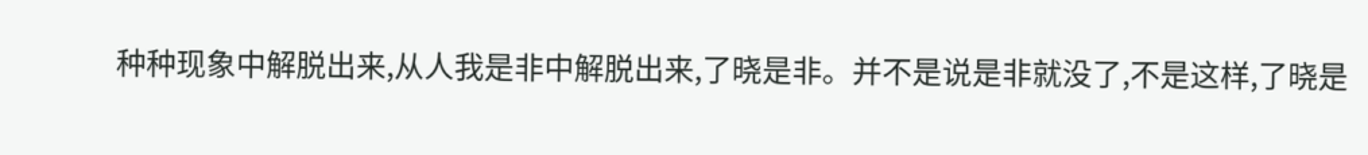种种现象中解脱出来,从人我是非中解脱出来,了晓是非。并不是说是非就没了,不是这样,了晓是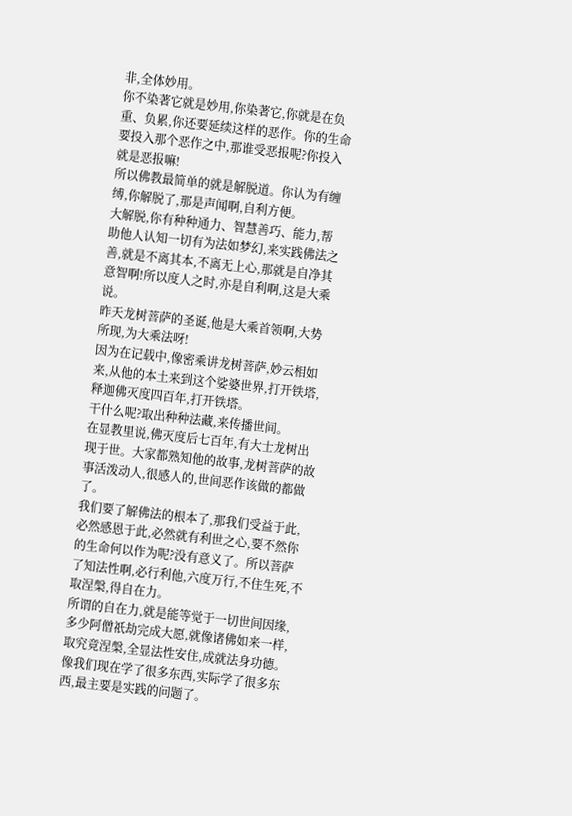非,全体妙用。
你不染著它就是妙用,你染著它,你就是在负重、负累,你还要延续这样的恶作。你的生命要投入那个恶作之中,那谁受恶报呢?你投入就是恶报嘛!
所以佛教最简单的就是解脱道。你认为有缠缚,你解脱了,那是声闻啊,自利方便。
大解脱,你有种种通力、智慧善巧、能力,帮助他人认知一切有为法如梦幻,来实践佛法之善,就是不离其本,不离无上心,那就是自净其意智啊!所以度人之时,亦是自利啊,这是大乘说。
昨天龙树菩萨的圣诞,他是大乘首领啊,大势所现,为大乘法呀!
因为在记载中,像密乘讲龙树菩萨,妙云相如来,从他的本土来到这个娑婆世界,打开铁塔,释迦佛灭度四百年,打开铁塔。
干什么呢?取出种种法藏,来传播世间。
在显教里说,佛灭度后七百年,有大士龙树出现于世。大家都熟知他的故事,龙树菩萨的故事活泼动人,很感人的,世间恶作该做的都做了。
我们要了解佛法的根本了,那我们受益于此,必然感恩于此,必然就有利世之心,要不然你的生命何以作为呢?没有意义了。所以菩萨了知法性啊,必行利他,六度万行,不住生死,不取涅槃,得自在力。
所谓的自在力,就是能等觉于一切世间因缘,多少阿僧祇劫完成大愿,就像诸佛如来一样,取究竟涅槃,全显法性安住,成就法身功德。
像我们现在学了很多东西,实际学了很多东西,最主要是实践的问题了。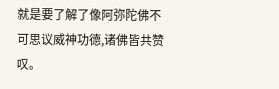就是要了解了像阿弥陀佛不可思议威神功德,诸佛皆共赞叹。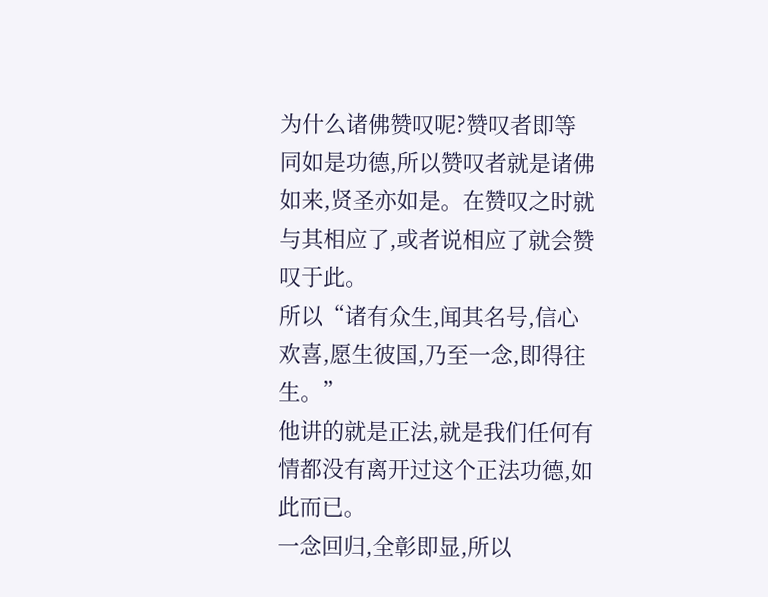为什么诸佛赞叹呢?赞叹者即等同如是功德,所以赞叹者就是诸佛如来,贤圣亦如是。在赞叹之时就与其相应了,或者说相应了就会赞叹于此。
所以“诸有众生,闻其名号,信心欢喜,愿生彼国,乃至一念,即得往生。”
他讲的就是正法,就是我们任何有情都没有离开过这个正法功德,如此而已。
一念回归,全彰即显,所以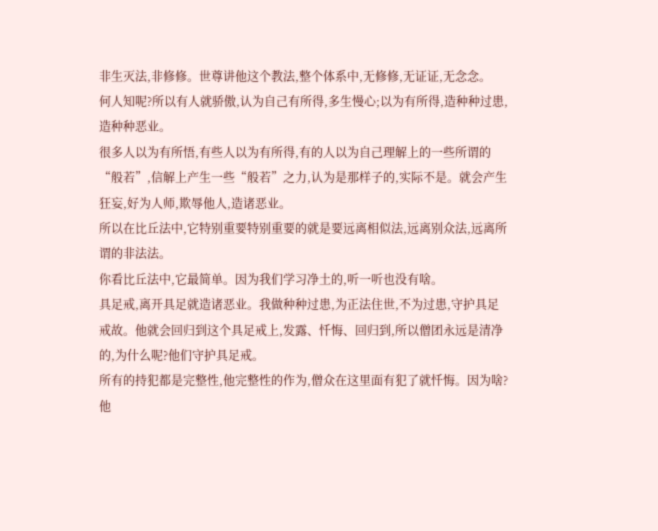非生灭法,非修修。世尊讲他这个教法,整个体系中,无修修,无证证,无念念。
何人知呢?所以有人就骄傲,认为自己有所得,多生慢心;以为有所得,造种种过患,造种种恶业。
很多人以为有所悟,有些人以为有所得,有的人以为自己理解上的一些所谓的“般若”,信解上产生一些“般若”之力,认为是那样子的,实际不是。就会产生狂妄,好为人师,欺辱他人,造诸恶业。
所以在比丘法中,它特别重要特别重要的就是要远离相似法,远离别众法,远离所谓的非法法。
你看比丘法中,它最简单。因为我们学习净土的,听一听也没有啥。
具足戒,离开具足就造诸恶业。我做种种过患,为正法住世,不为过患,守护具足戒故。他就会回归到这个具足戒上,发露、忏悔、回归到,所以僧团永远是清净的,为什么呢?他们守护具足戒。
所有的持犯都是完整性,他完整性的作为,僧众在这里面有犯了就忏悔。因为啥?他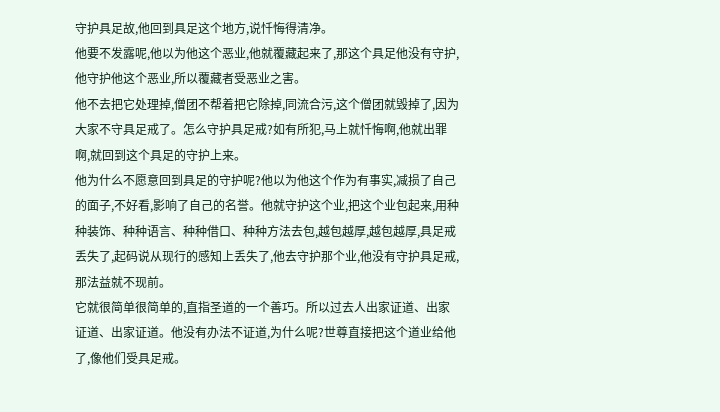守护具足故,他回到具足这个地方,说忏悔得清净。
他要不发露呢,他以为他这个恶业,他就覆藏起来了,那这个具足他没有守护,他守护他这个恶业,所以覆藏者受恶业之害。
他不去把它处理掉,僧团不帮着把它除掉,同流合污,这个僧团就毁掉了,因为大家不守具足戒了。怎么守护具足戒?如有所犯,马上就忏悔啊,他就出罪啊,就回到这个具足的守护上来。
他为什么不愿意回到具足的守护呢?他以为他这个作为有事实,减损了自己的面子,不好看,影响了自己的名誉。他就守护这个业,把这个业包起来,用种种装饰、种种语言、种种借口、种种方法去包,越包越厚,越包越厚,具足戒丢失了,起码说从现行的感知上丢失了,他去守护那个业,他没有守护具足戒,那法益就不现前。
它就很简单很简单的,直指圣道的一个善巧。所以过去人出家证道、出家证道、出家证道。他没有办法不证道,为什么呢?世尊直接把这个道业给他了,像他们受具足戒。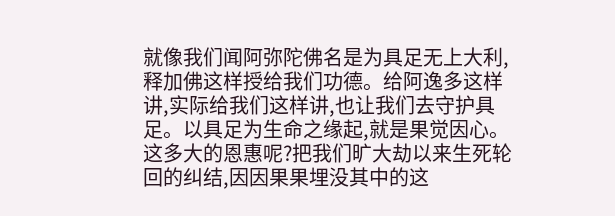就像我们闻阿弥陀佛名是为具足无上大利,释加佛这样授给我们功德。给阿逸多这样讲,实际给我们这样讲,也让我们去守护具足。以具足为生命之缘起,就是果觉因心。
这多大的恩惠呢?把我们旷大劫以来生死轮回的纠结,因因果果埋没其中的这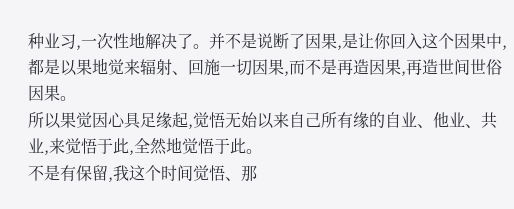种业习,一次性地解决了。并不是说断了因果,是让你回入这个因果中,都是以果地觉来辐射、回施一切因果,而不是再造因果,再造世间世俗因果。
所以果觉因心具足缘起,觉悟无始以来自己所有缘的自业、他业、共业,来觉悟于此,全然地觉悟于此。
不是有保留,我这个时间觉悟、那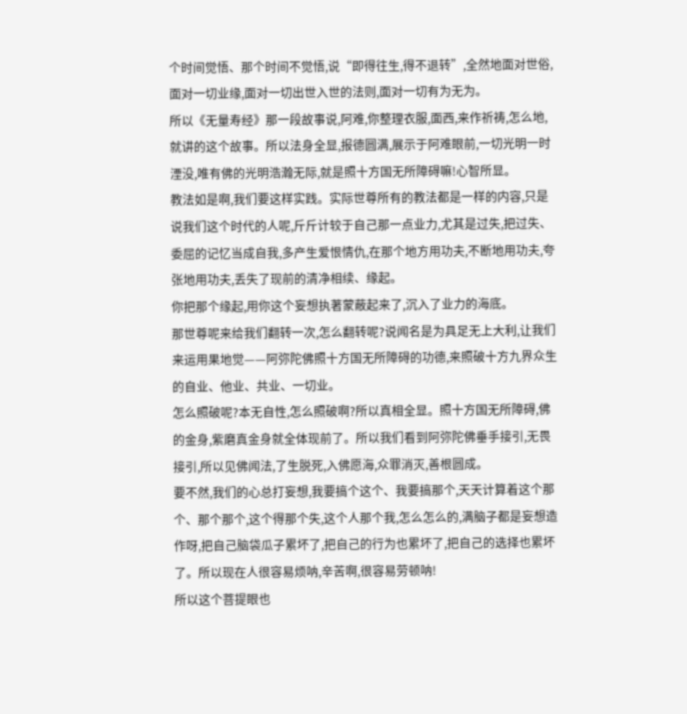个时间觉悟、那个时间不觉悟,说“即得往生,得不退转”,全然地面对世俗,面对一切业缘,面对一切出世入世的法则,面对一切有为无为。
所以《无量寿经》那一段故事说,阿难,你整理衣服,面西,来作祈祷,怎么地,就讲的这个故事。所以法身全显,报德圆满,展示于阿难眼前,一切光明一时湮没,唯有佛的光明浩瀚无际,就是照十方国无所障碍嘛!心智所显。
教法如是啊,我们要这样实践。实际世尊所有的教法都是一样的内容,只是说我们这个时代的人呢,斤斤计较于自己那一点业力,尤其是过失,把过失、委屈的记忆当成自我,多产生爱恨情仇,在那个地方用功夫,不断地用功夫,夸张地用功夫,丢失了现前的清净相续、缘起。
你把那个缘起,用你这个妄想执著蒙蔽起来了,沉入了业力的海底。
那世尊呢来给我们翻转一次,怎么翻转呢?说闻名是为具足无上大利,让我们来运用果地觉——阿弥陀佛照十方国无所障碍的功德,来照破十方九界众生的自业、他业、共业、一切业。
怎么照破呢?本无自性,怎么照破啊?所以真相全显。照十方国无所障碍,佛的金身,紫磨真金身就全体现前了。所以我们看到阿弥陀佛垂手接引,无畏接引,所以见佛闻法,了生脱死,入佛愿海,众罪消灭,善根圆成。
要不然,我们的心总打妄想,我要搞个这个、我要搞那个,天天计算着这个那个、那个那个,这个得那个失,这个人那个我,怎么怎么的,满脑子都是妄想造作呀,把自己脑袋瓜子累坏了,把自己的行为也累坏了,把自己的选择也累坏了。所以现在人很容易烦呐,辛苦啊,很容易劳顿呐!
所以这个菩提眼也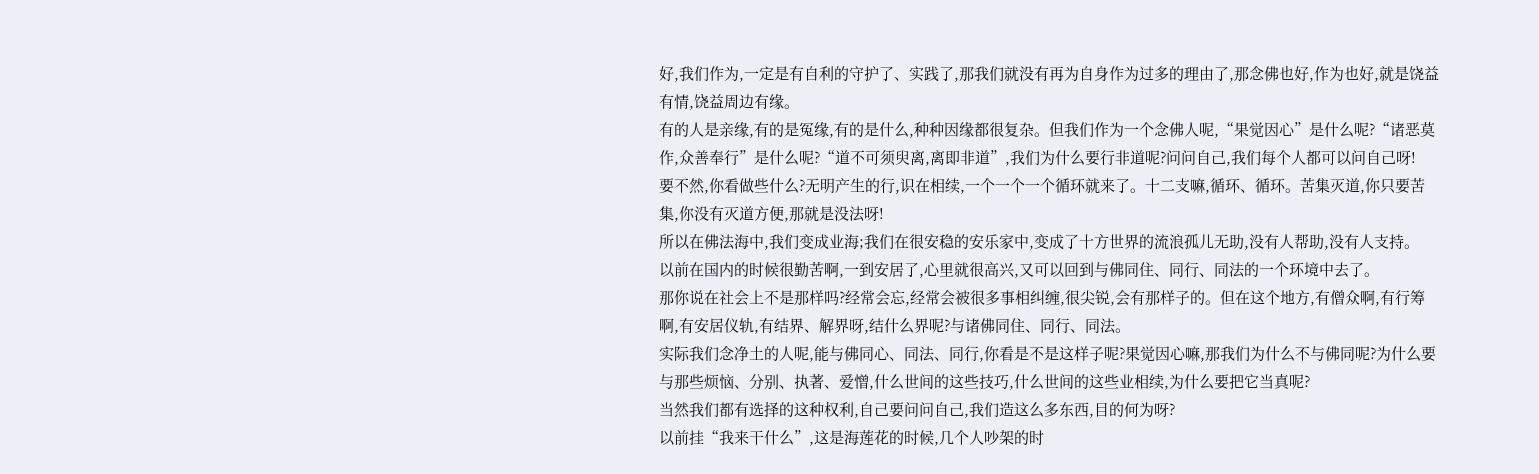好,我们作为,一定是有自利的守护了、实践了,那我们就没有再为自身作为过多的理由了,那念佛也好,作为也好,就是饶益有情,饶益周边有缘。
有的人是亲缘,有的是冤缘,有的是什么,种种因缘都很复杂。但我们作为一个念佛人呢,“果觉因心”是什么呢?“诸恶莫作,众善奉行”是什么呢?“道不可须臾离,离即非道”,我们为什么要行非道呢?问问自己,我们每个人都可以问自己呀!
要不然,你看做些什么?无明产生的行,识在相续,一个一个一个循环就来了。十二支嘛,循环、循环。苦集灭道,你只要苦集,你没有灭道方便,那就是没法呀!
所以在佛法海中,我们变成业海;我们在很安稳的安乐家中,变成了十方世界的流浪孤儿无助,没有人帮助,没有人支持。
以前在国内的时候很勤苦啊,一到安居了,心里就很高兴,又可以回到与佛同住、同行、同法的一个环境中去了。
那你说在社会上不是那样吗?经常会忘,经常会被很多事相纠缠,很尖锐,会有那样子的。但在这个地方,有僧众啊,有行筹啊,有安居仪轨,有结界、解界呀,结什么界呢?与诸佛同住、同行、同法。
实际我们念净土的人呢,能与佛同心、同法、同行,你看是不是这样子呢?果觉因心嘛,那我们为什么不与佛同呢?为什么要与那些烦恼、分别、执著、爱憎,什么世间的这些技巧,什么世间的这些业相续,为什么要把它当真呢?
当然我们都有选择的这种权利,自己要问问自己,我们造这么多东西,目的何为呀?
以前挂“我来干什么”,这是海莲花的时候,几个人吵架的时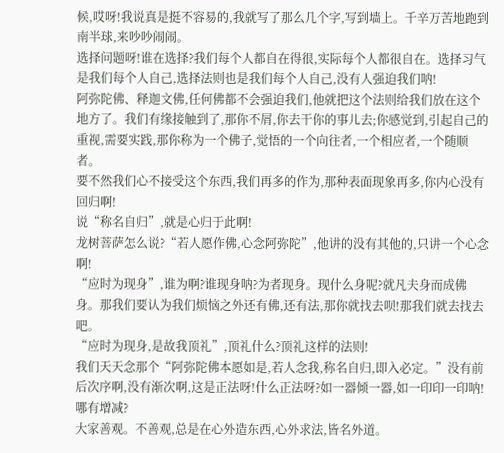候,哎呀!我说真是挺不容易的,我就写了那么几个字,写到墙上。千辛万苦地跑到南半球,来吵吵闹闹。
选择问题呀!谁在选择?我们每个人都自在得很,实际每个人都很自在。选择习气是我们每个人自己,选择法则也是我们每个人自己,没有人强迫我们呐!
阿弥陀佛、释迦文佛,任何佛都不会强迫我们,他就把这个法则给我们放在这个地方了。我们有缘接触到了,那你不屑,你去干你的事儿去;你感觉到,引起自己的重视,需要实践,那你称为一个佛子,觉悟的一个向往者,一个相应者,一个随顺者。
要不然我们心不接受这个东西,我们再多的作为,那种表面现象再多,你内心没有回归啊!
说“称名自归”,就是心归于此啊!
龙树菩萨怎么说?“若人愿作佛,心念阿弥陀”,他讲的没有其他的,只讲一个心念啊!
“应时为现身”,谁为啊?谁现身呐?为者现身。现什么身呢?就凡夫身而成佛身。那我们要认为我们烦恼之外还有佛,还有法,那你就找去呗!那我们就去找去吧。
“应时为现身,是故我顶礼”,顶礼什么?顶礼这样的法则!
我们天天念那个“阿弥陀佛本愿如是,若人念我,称名自归,即入必定。”没有前后次序啊,没有渐次啊,这是正法呀!什么正法呀?如一器倾一器,如一印印一印呐!哪有增减?
大家善观。不善观,总是在心外造东西,心外求法,皆名外道。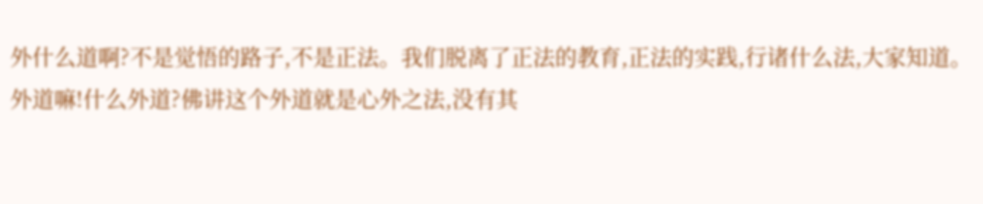外什么道啊?不是觉悟的路子,不是正法。我们脱离了正法的教育,正法的实践,行诸什么法,大家知道。外道嘛!什么外道?佛讲这个外道就是心外之法,没有其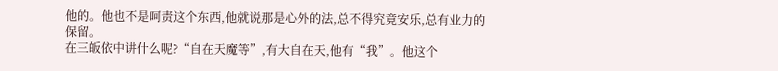他的。他也不是呵责这个东西,他就说那是心外的法,总不得究竟安乐,总有业力的保留。
在三皈依中讲什么呢?“自在天魔等”,有大自在天,他有“我”。他这个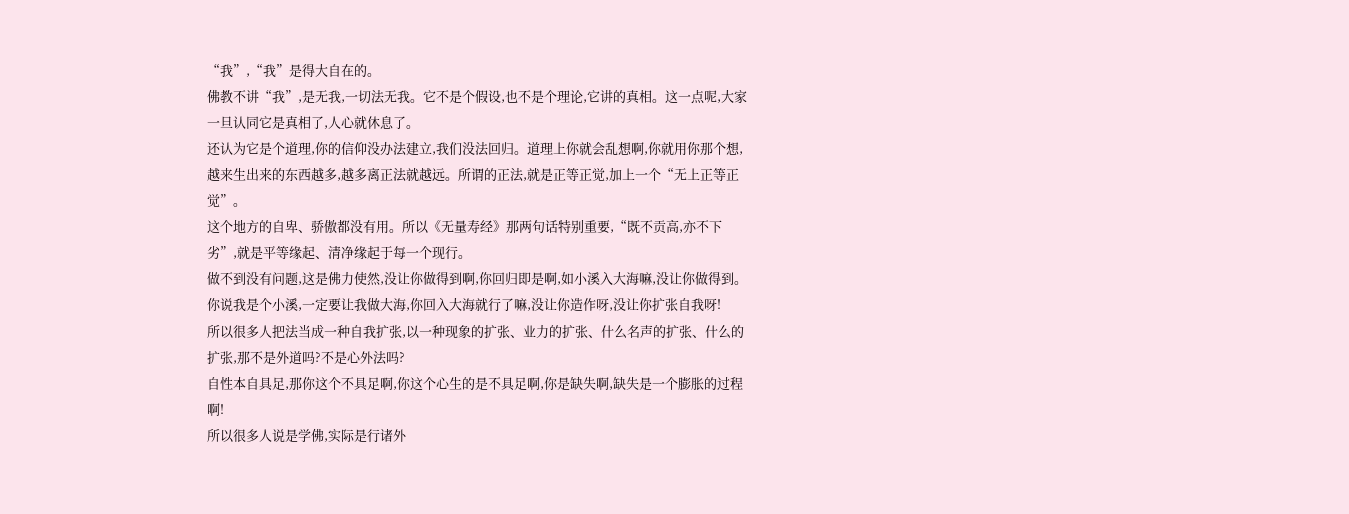“我”,“我”是得大自在的。
佛教不讲“我”,是无我,一切法无我。它不是个假设,也不是个理论,它讲的真相。这一点呢,大家一旦认同它是真相了,人心就休息了。
还认为它是个道理,你的信仰没办法建立,我们没法回归。道理上你就会乱想啊,你就用你那个想,越来生出来的东西越多,越多离正法就越远。所谓的正法,就是正等正觉,加上一个“无上正等正觉”。
这个地方的自卑、骄傲都没有用。所以《无量寿经》那两句话特别重要,“既不贡高,亦不下劣”,就是平等缘起、清净缘起于每一个现行。
做不到没有问题,这是佛力使然,没让你做得到啊,你回归即是啊,如小溪入大海嘛,没让你做得到。你说我是个小溪,一定要让我做大海,你回入大海就行了嘛,没让你造作呀,没让你扩张自我呀!
所以很多人把法当成一种自我扩张,以一种现象的扩张、业力的扩张、什么名声的扩张、什么的扩张,那不是外道吗?不是心外法吗?
自性本自具足,那你这个不具足啊,你这个心生的是不具足啊,你是缺失啊,缺失是一个膨胀的过程啊!
所以很多人说是学佛,实际是行诸外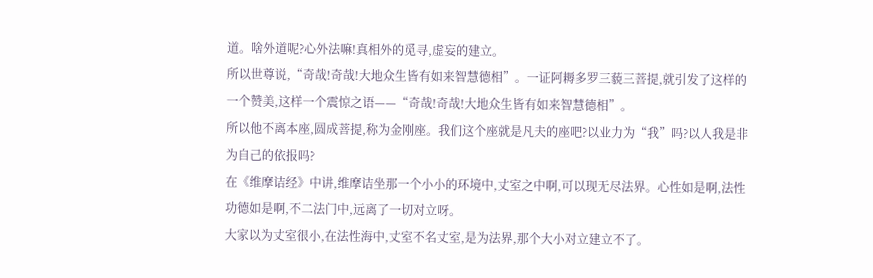道。啥外道呢?心外法嘛!真相外的觅寻,虚妄的建立。
所以世尊说,“奇哉!奇哉!大地众生皆有如来智慧德相”。一证阿耨多罗三藐三菩提,就引发了这样的一个赞美,这样一个震惊之语——“奇哉!奇哉!大地众生皆有如来智慧德相”。
所以他不离本座,圆成菩提,称为金刚座。我们这个座就是凡夫的座吧?以业力为“我”吗?以人我是非为自己的依报吗?
在《维摩诘经》中讲,维摩诘坐那一个小小的环境中,丈室之中啊,可以现无尽法界。心性如是啊,法性功德如是啊,不二法门中,远离了一切对立呀。
大家以为丈室很小,在法性海中,丈室不名丈室,是为法界,那个大小对立建立不了。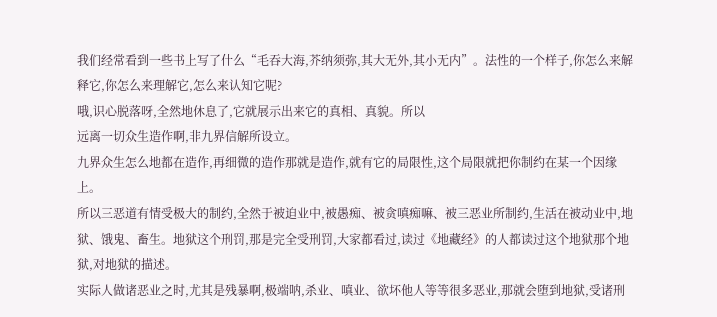我们经常看到一些书上写了什么“毛吞大海,芥纳须弥,其大无外,其小无内”。法性的一个样子,你怎么来解释它,你怎么来理解它,怎么来认知它呢?
哦,识心脱落呀,全然地休息了,它就展示出来它的真相、真貌。所以
远离一切众生造作啊,非九界信解所设立。
九界众生怎么地都在造作,再细微的造作那就是造作,就有它的局限性,这个局限就把你制约在某一个因缘上。
所以三恶道有情受极大的制约,全然于被迫业中,被愚痴、被贪嗔痴嘛、被三恶业所制约,生活在被动业中,地狱、饿鬼、畜生。地狱这个刑罚,那是完全受刑罚,大家都看过,读过《地藏经》的人都读过这个地狱那个地狱,对地狱的描述。
实际人做诸恶业之时,尤其是残暴啊,极端呐,杀业、嗔业、欲坏他人等等很多恶业,那就会堕到地狱,受诸刑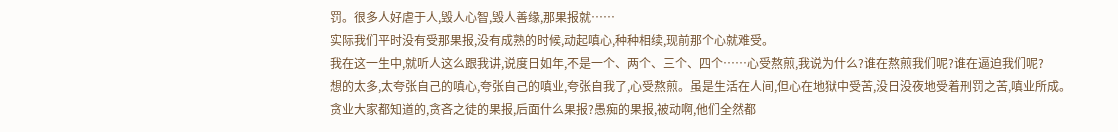罚。很多人好虐于人,毁人心智,毁人善缘,那果报就……
实际我们平时没有受那果报,没有成熟的时候,动起嗔心,种种相续,现前那个心就难受。
我在这一生中,就听人这么跟我讲,说度日如年,不是一个、两个、三个、四个……心受熬煎,我说为什么?谁在熬煎我们呢?谁在逼迫我们呢?
想的太多,太夸张自己的嗔心,夸张自己的嗔业,夸张自我了,心受熬煎。虽是生活在人间,但心在地狱中受苦,没日没夜地受着刑罚之苦,嗔业所成。
贪业大家都知道的,贪吝之徒的果报,后面什么果报?愚痴的果报,被动啊,他们全然都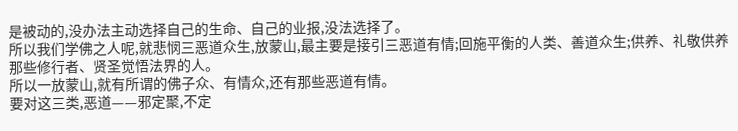是被动的,没办法主动选择自己的生命、自己的业报,没法选择了。
所以我们学佛之人呢,就悲悯三恶道众生,放蒙山,最主要是接引三恶道有情;回施平衡的人类、善道众生;供养、礼敬供养那些修行者、贤圣觉悟法界的人。
所以一放蒙山,就有所谓的佛子众、有情众,还有那些恶道有情。
要对这三类,恶道——邪定聚,不定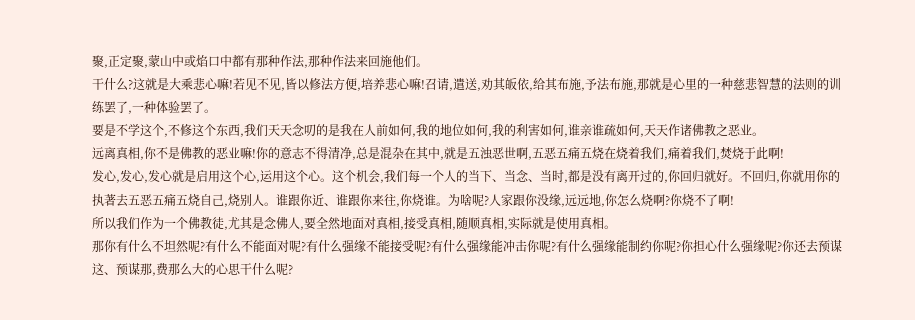聚,正定聚,蒙山中或焰口中都有那种作法,那种作法来回施他们。
干什么?这就是大乘悲心嘛!若见不见,皆以修法方便,培养悲心嘛!召请,遣送,劝其皈依,给其布施,予法布施,那就是心里的一种慈悲智慧的法则的训练罢了,一种体验罢了。
要是不学这个,不修这个东西,我们天天念叨的是我在人前如何,我的地位如何,我的利害如何,谁亲谁疏如何,天天作诸佛教之恶业。
远离真相,你不是佛教的恶业嘛!你的意志不得清净,总是混杂在其中,就是五浊恶世啊,五恶五痛五烧在烧着我们,痛着我们,焚烧于此啊!
发心,发心,发心就是启用这个心,运用这个心。这个机会,我们每一个人的当下、当念、当时,都是没有离开过的,你回归就好。不回归,你就用你的执著去五恶五痛五烧自己,烧别人。谁跟你近、谁跟你来往,你烧谁。为啥呢?人家跟你没缘,远远地,你怎么烧啊?你烧不了啊!
所以我们作为一个佛教徒,尤其是念佛人,要全然地面对真相,接受真相,随顺真相,实际就是使用真相。
那你有什么不坦然呢?有什么不能面对呢?有什么强缘不能接受呢?有什么强缘能冲击你呢?有什么强缘能制约你呢?你担心什么强缘呢?你还去预谋这、预谋那,费那么大的心思干什么呢?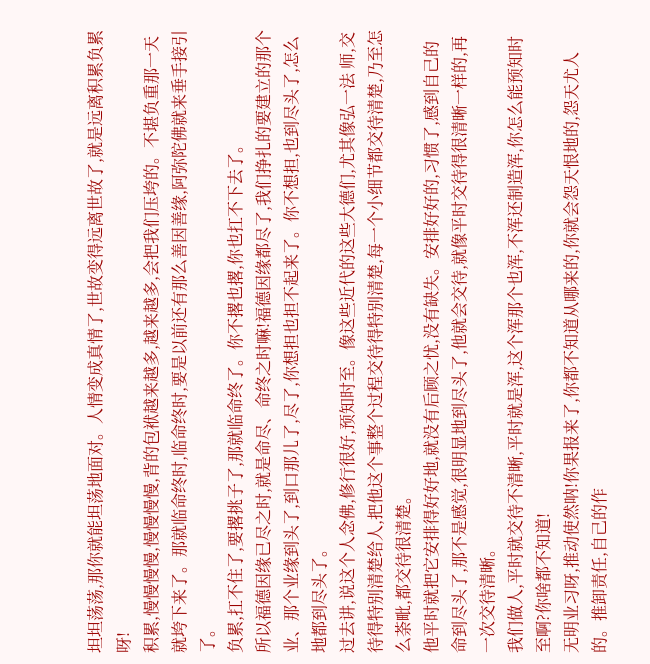坦坦荡荡,那你就能坦荡地面对。人情变成真情了,世故变得远离世故了,就是远离积累负累呀!
积累,慢慢慢慢,慢慢慢慢,背的包袱越来越多,越来越多,会把我们压垮的。不堪负重那一天就垮下来了。那就临命终时,临命终时,要是以前还有那么善因善缘,阿弥陀佛就来垂手接引了。
负累,扛不住了,要撂挑子了,那就临命终了。你不撂也撂,你也扛不下去了。
所以福德因缘已尽之时,就是命尽、命终之时嘛!福德因缘都尽了,我们挣扎的要建立的那个业、那个业缘到头了,到口那儿了,尽了,你想担也担不起来了。你不想担,也到尽头了,怎么地都到尽头了。
过去讲,说这个人念佛,修行很好,预知时至。像这些近代的这些大德们,尤其像弘一法 师,交待得特别清楚给人,把他这个事整个过程交待得特别清楚,每一个小细节都交待清楚,乃至怎么荼毗,都交待很清楚。
他平时就把它安排得好好地,就没有后顾之忧,没有缺失。安排好好的,习惯了,感到自己的命到尽头了,那不是感觉,很明显地到尽头了,他就会交待,就像平时交待得很清晰一样的,再一次交待清晰。
我们做人,平时就交待不清晰,平时就是浑,这个浑那个也浑,不浑还制造浑,你怎么能预知时至啊?你啥都不知道!
无明业习呀,推动使然呐!你果报来了,你都不知道从哪来的,你就会怨天恨地的,怨天尤人的。推卸责任,自己的作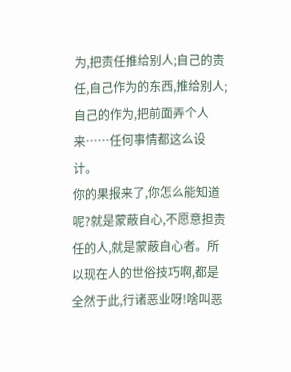为,把责任推给别人;自己的责任,自己作为的东西,推给别人;自己的作为,把前面弄个人来……任何事情都这么设计。
你的果报来了,你怎么能知道呢?就是蒙蔽自心,不愿意担责任的人,就是蒙蔽自心者。所以现在人的世俗技巧啊,都是全然于此,行诸恶业呀!啥叫恶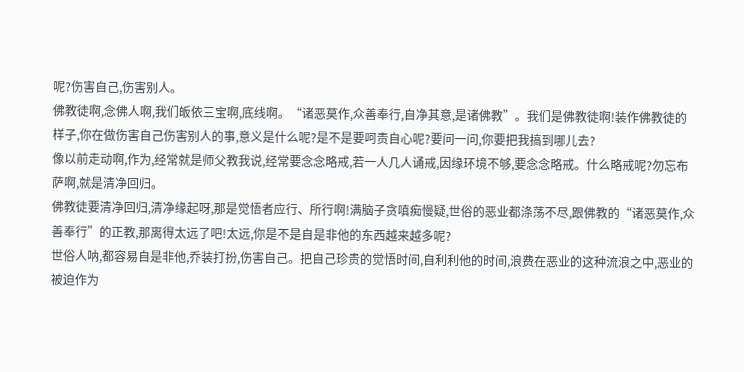呢?伤害自己,伤害别人。
佛教徒啊,念佛人啊,我们皈依三宝啊,底线啊。“诸恶莫作,众善奉行,自净其意,是诸佛教”。我们是佛教徒啊!装作佛教徒的样子,你在做伤害自己伤害别人的事,意义是什么呢?是不是要呵责自心呢?要问一问,你要把我搞到哪儿去?
像以前走动啊,作为,经常就是师父教我说,经常要念念略戒,若一人几人诵戒,因缘环境不够,要念念略戒。什么略戒呢?勿忘布萨啊,就是清净回归。
佛教徒要清净回归,清净缘起呀,那是觉悟者应行、所行啊!满脑子贪嗔痴慢疑,世俗的恶业都涤荡不尽,跟佛教的“诸恶莫作,众善奉行”的正教,那离得太远了吧!太远,你是不是自是非他的东西越来越多呢?
世俗人呐,都容易自是非他,乔装打扮,伤害自己。把自己珍贵的觉悟时间,自利利他的时间,浪费在恶业的这种流浪之中,恶业的被迫作为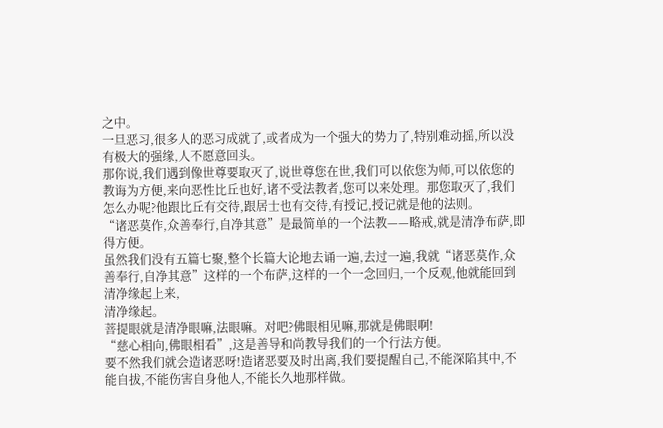之中。
一旦恶习,很多人的恶习成就了,或者成为一个强大的势力了,特别难动摇,所以没有极大的强缘,人不愿意回头。
那你说,我们遇到像世尊要取灭了,说世尊您在世,我们可以依您为师,可以依您的教诲为方便,来向恶性比丘也好,诸不受法教者,您可以来处理。那您取灭了,我们怎么办呢?他跟比丘有交待,跟居士也有交待,有授记,授记就是他的法则。
“诸恶莫作,众善奉行,自净其意”是最简单的一个法教——略戒,就是清净布萨,即得方便。
虽然我们没有五篇七聚,整个长篇大论地去诵一遍,去过一遍,我就“诸恶莫作,众善奉行,自净其意”这样的一个布萨,这样的一个一念回归,一个反观,他就能回到清净缘起上来,
清净缘起。
菩提眼就是清净眼嘛,法眼嘛。对吧?佛眼相见嘛,那就是佛眼啊!
“慈心相向,佛眼相看”,这是善导和尚教导我们的一个行法方便。
要不然我们就会造诸恶呀!造诸恶要及时出离,我们要提醒自己,不能深陷其中,不能自拔,不能伤害自身他人,不能长久地那样做。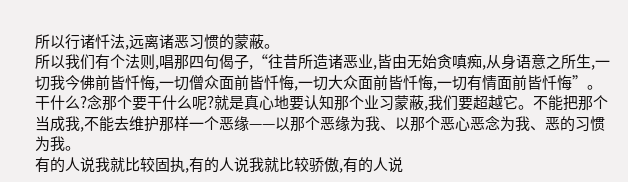所以行诸忏法,远离诸恶习惯的蒙蔽。
所以我们有个法则,唱那四句偈子,“往昔所造诸恶业,皆由无始贪嗔痴,从身语意之所生,一切我今佛前皆忏悔,一切僧众面前皆忏悔,一切大众面前皆忏悔,一切有情面前皆忏悔”。
干什么?念那个要干什么呢?就是真心地要认知那个业习蒙蔽,我们要超越它。不能把那个当成我,不能去维护那样一个恶缘——以那个恶缘为我、以那个恶心恶念为我、恶的习惯为我。
有的人说我就比较固执,有的人说我就比较骄傲,有的人说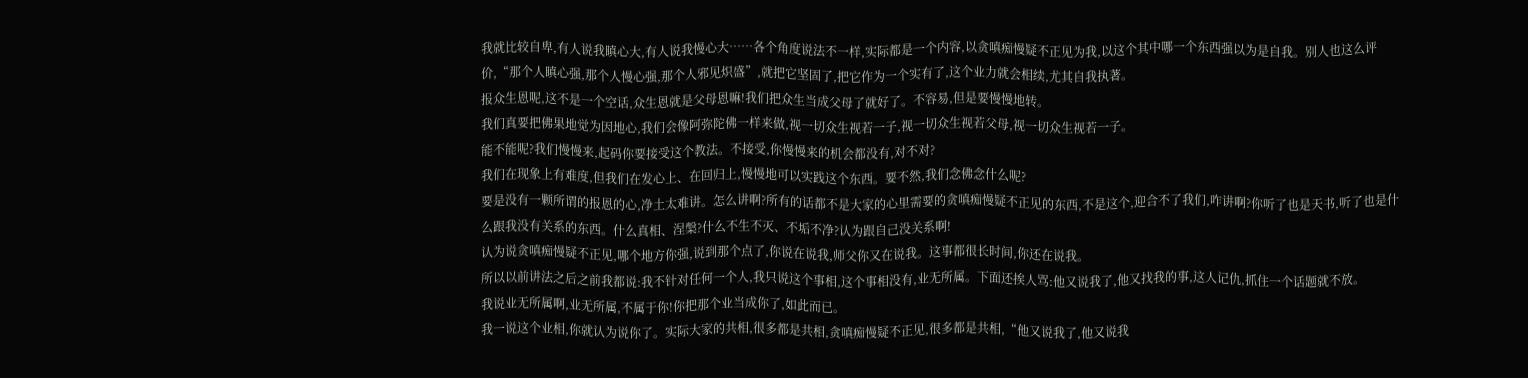我就比较自卑,有人说我瞋心大,有人说我慢心大……各个角度说法不一样,实际都是一个内容,以贪嗔痴慢疑不正见为我,以这个其中哪一个东西强以为是自我。别人也这么评价,“那个人瞋心强,那个人慢心强,那个人邪见炽盛”,就把它坚固了,把它作为一个实有了,这个业力就会相续,尤其自我执著。
报众生恩呢,这不是一个空话,众生恩就是父母恩嘛!我们把众生当成父母了就好了。不容易,但是要慢慢地转。
我们真要把佛果地觉为因地心,我们会像阿弥陀佛一样来做,视一切众生视若一子,视一切众生视若父母,视一切众生视若一子。
能不能呢?我们慢慢来,起码你要接受这个教法。不接受,你慢慢来的机会都没有,对不对?
我们在现象上有难度,但我们在发心上、在回归上,慢慢地可以实践这个东西。要不然,我们念佛念什么呢?
要是没有一颗所谓的报恩的心,净土太难讲。怎么讲啊?所有的话都不是大家的心里需要的贪嗔痴慢疑不正见的东西,不是这个,迎合不了我们,咋讲啊?你听了也是天书,听了也是什么跟我没有关系的东西。什么真相、涅槃?什么不生不灭、不垢不净?认为跟自己没关系啊!
认为说贪嗔痴慢疑不正见,哪个地方你强,说到那个点了,你说在说我,师父你又在说我。这事都很长时间,你还在说我。
所以以前讲法之后之前我都说:我不针对任何一个人,我只说这个事相,这个事相没有,业无所属。下面还挨人骂:他又说我了,他又找我的事,这人记仇,抓住一个话题就不放。
我说业无所属啊,业无所属,不属于你!你把那个业当成你了,如此而已。
我一说这个业相,你就认为说你了。实际大家的共相,很多都是共相,贪嗔痴慢疑不正见,很多都是共相,“他又说我了,他又说我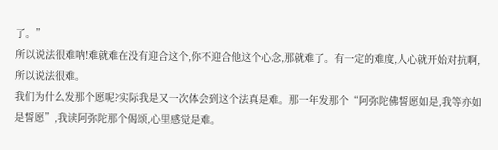了。”
所以说法很难呐!难就难在没有迎合这个,你不迎合他这个心念,那就难了。有一定的难度,人心就开始对抗啊,所以说法很难。
我们为什么发那个愿呢?实际我是又一次体会到这个法真是难。那一年发那个“阿弥陀佛誓愿如是,我等亦如是誓愿”,我读阿弥陀那个偈颂,心里感觉是难。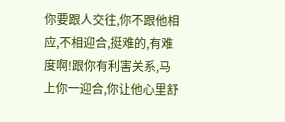你要跟人交往,你不跟他相应,不相迎合,挺难的,有难度啊!跟你有利害关系,马上你一迎合,你让他心里舒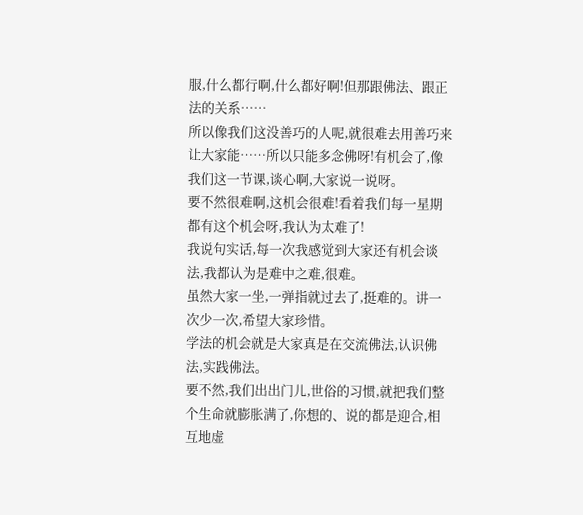服,什么都行啊,什么都好啊!但那跟佛法、跟正法的关系……
所以像我们这没善巧的人呢,就很难去用善巧来让大家能……所以只能多念佛呀!有机会了,像我们这一节课,谈心啊,大家说一说呀。
要不然很难啊,这机会很难!看着我们每一星期都有这个机会呀,我认为太难了!
我说句实话,每一次我感觉到大家还有机会谈法,我都认为是难中之难,很难。
虽然大家一坐,一弹指就过去了,挺难的。讲一次少一次,希望大家珍惜。
学法的机会就是大家真是在交流佛法,认识佛法,实践佛法。
要不然,我们出出门儿,世俗的习惯,就把我们整个生命就膨胀满了,你想的、说的都是迎合,相互地虚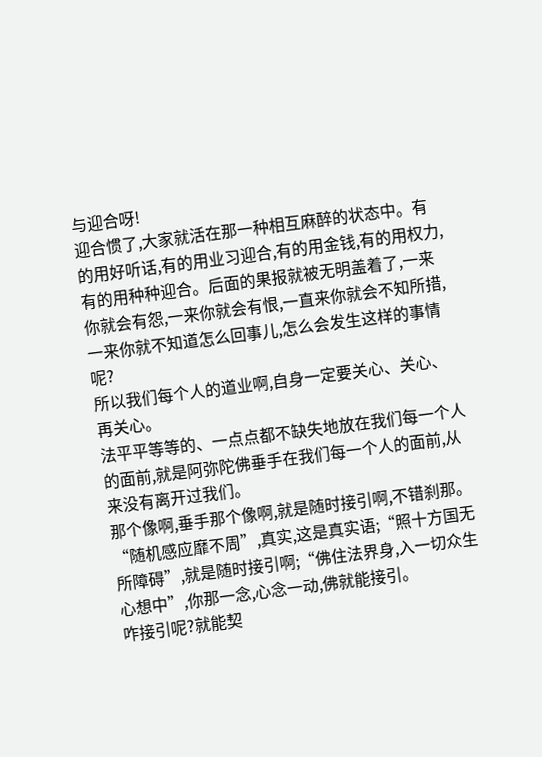与迎合呀!
迎合惯了,大家就活在那一种相互麻醉的状态中。有的用好听话,有的用业习迎合,有的用金钱,有的用权力,有的用种种迎合。后面的果报就被无明盖着了,一来你就会有怨,一来你就会有恨,一直来你就会不知所措,一来你就不知道怎么回事儿,怎么会发生这样的事情呢?
所以我们每个人的道业啊,自身一定要关心、关心、再关心。
法平平等等的、一点点都不缺失地放在我们每一个人的面前,就是阿弥陀佛垂手在我们每一个人的面前,从来没有离开过我们。
那个像啊,垂手那个像啊,就是随时接引啊,不错刹那。“随机感应靡不周”,真实,这是真实语;“照十方国无所障碍”,就是随时接引啊;“佛住法界身,入一切众生心想中”,你那一念,心念一动,佛就能接引。
咋接引呢?就能契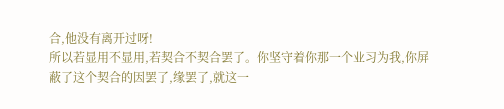合,他没有离开过呀!
所以若显用不显用,若契合不契合罢了。你坚守着你那一个业习为我,你屏蔽了这个契合的因罢了,缘罢了,就这一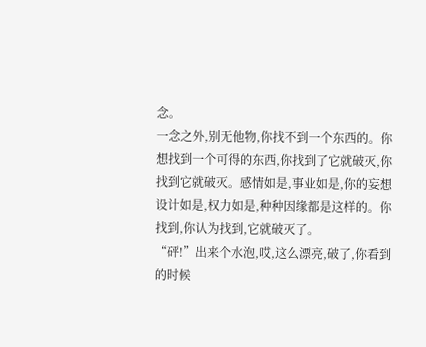念。
一念之外,别无他物,你找不到一个东西的。你想找到一个可得的东西,你找到了它就破灭,你找到它就破灭。感情如是,事业如是,你的妄想设计如是,权力如是,种种因缘都是这样的。你找到,你认为找到,它就破灭了。
“砰!”出来个水泡,哎,这么漂亮,破了,你看到的时候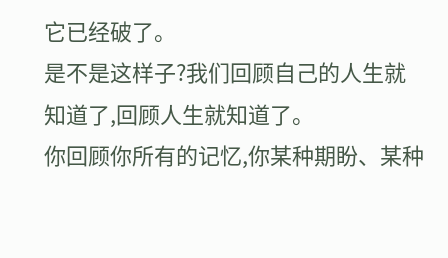它已经破了。
是不是这样子?我们回顾自己的人生就知道了,回顾人生就知道了。
你回顾你所有的记忆,你某种期盼、某种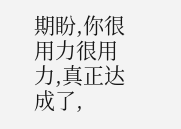期盼,你很用力很用力,真正达成了,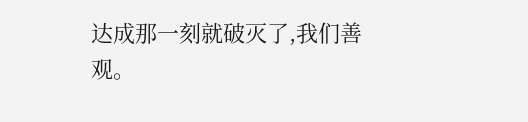达成那一刻就破灭了,我们善观。